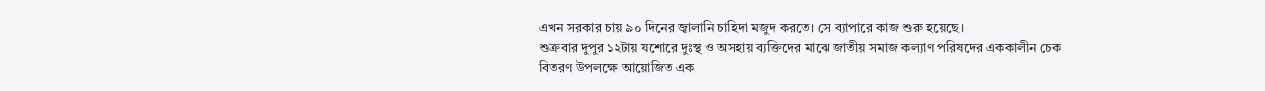এখন সরকার চায় ৯০ দিনের জ্বালানি চাহিদা মজুদ করতে। সে ব্যাপারে কাজ শুরু হয়েছে।
শুক্রবার দুপুর ১২টায় যশোরে দুঃস্থ ও অসহায় ব্যক্তিদের মাঝে জাতীয় সমাজ কল্যাণ পরিষদের এককালীন চেক বিতরণ উপলক্ষে আয়োজিত এক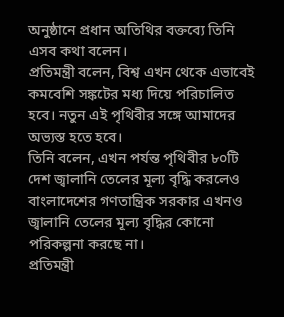অনুষ্ঠানে প্রধান অতিথির বক্তব্যে তিনি এসব কথা বলেন।
প্রতিমন্ত্রী বলেন, বিশ্ব এখন থেকে এভাবেই কমবেশি সঙ্কটের মধ্য দিয়ে পরিচালিত হবে। নতুন এই পৃথিবীর সঙ্গে আমাদের অভ্যস্ত হতে হবে।
তিনি বলেন, এখন পর্যন্ত পৃথিবীর ৮০টি দেশ জ্বালানি তেলের মূল্য বৃদ্ধি করলেও বাংলাদেশের গণতান্ত্রিক সরকার এখনও জ্বালানি তেলের মূল্য বৃদ্ধির কোনো পরিকল্পনা করছে না।
প্রতিমন্ত্রী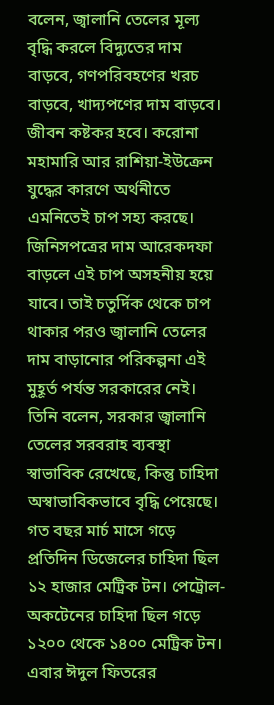বলেন, জ্বালানি তেলের মূল্য বৃদ্ধি করলে বিদ্যুতের দাম বাড়বে, গণপরিবহণের খরচ বাড়বে, খাদ্যপণের দাম বাড়বে। জীবন কষ্টকর হবে। করোনা মহামারি আর রাশিয়া-ইউক্রেন যুদ্ধের কারণে অর্থনীতে এমনিতেই চাপ সহ্য করছে। জিনিসপত্রের দাম আরেকদফা বাড়লে এই চাপ অসহনীয় হয়ে যাবে। তাই চতুর্দিক থেকে চাপ থাকার পরও জ্বালানি তেলের দাম বাড়ানোর পরিকল্পনা এই মুহূর্ত পর্যন্ত সরকারের নেই।
তিনি বলেন, সরকার জ্বালানি তেলের সরবরাহ ব্যবস্থা স্বাভাবিক রেখেছে, কিন্তু চাহিদা অস্বাভাবিকভাবে বৃদ্ধি পেয়েছে। গত বছর মার্চ মাসে গড়ে প্রতিদিন ডিজেলের চাহিদা ছিল ১২ হাজার মেট্রিক টন। পেট্রোল-অকটেনের চাহিদা ছিল গড়ে ১২০০ থেকে ১৪০০ মেট্রিক টন। এবার ঈদুল ফিতরের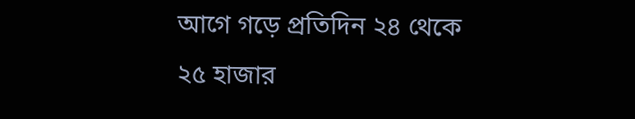আগে গড়ে প্রতিদিন ২৪ থেকে ২৫ হাজার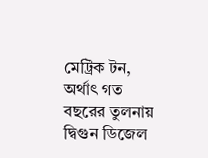মেট্রিক টন, অর্থাৎ গত বছরের তুলনায় দ্বিগুন ডিজেল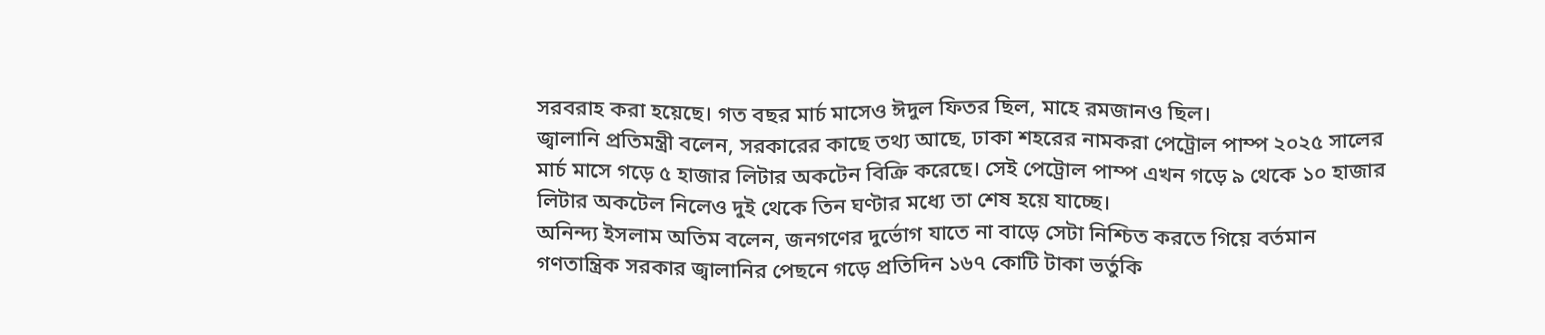সরবরাহ করা হয়েছে। গত বছর মার্চ মাসেও ঈদুল ফিতর ছিল, মাহে রমজানও ছিল।
জ্বালানি প্রতিমন্ত্রী বলেন, সরকারের কাছে তথ্য আছে, ঢাকা শহরের নামকরা পেট্রোল পাম্প ২০২৫ সালের মার্চ মাসে গড়ে ৫ হাজার লিটার অকটেন বিক্রি করেছে। সেই পেট্রোল পাম্প এখন গড়ে ৯ থেকে ১০ হাজার লিটার অকটেল নিলেও দুই থেকে তিন ঘণ্টার মধ্যে তা শেষ হয়ে যাচ্ছে।
অনিন্দ্য ইসলাম অতিম বলেন, জনগণের দুর্ভোগ যাতে না বাড়ে সেটা নিশ্চিত করতে গিয়ে বর্তমান গণতান্ত্রিক সরকার জ্বালানির পেছনে গড়ে প্রতিদিন ১৬৭ কোটি টাকা ভর্তুকি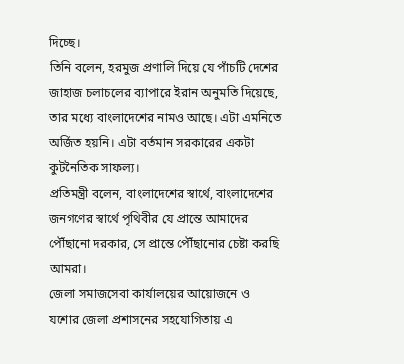দিচ্ছে।
তিনি বলেন, হরমুজ প্রণালি দিয়ে যে পাঁচটি দেশের জাহাজ চলাচলের ব্যাপারে ইরান অনুমতি দিয়েছে, তার মধ্যে বাংলাদেশের নামও আছে। এটা এমনিতে অর্জিত হয়নি। এটা বর্তমান সরকারের একটা কুটনৈতিক সাফল্য।
প্রতিমন্ত্রী বলেন, বাংলাদেশের স্বার্থে, বাংলাদেশের জনগণের স্বার্থে পৃথিবীর যে প্রান্তে আমাদের পৌঁছানো দরকার, সে প্রান্তে পৌঁছানোর চেষ্টা করছি আমরা।
জেলা সমাজসেবা কার্যালয়ের আয়োজনে ও যশোর জেলা প্রশাসনের সহযোগিতায় এ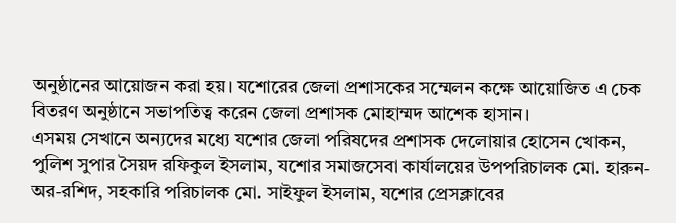অনুষ্ঠানের আয়োজন করা হয়। যশোরের জেলা প্রশাসকের সম্মেলন কক্ষে আয়োজিত এ চেক বিতরণ অনুষ্ঠানে সভাপতিত্ব করেন জেলা প্রশাসক মোহাম্মদ আশেক হাসান।
এসময় সেখানে অন্যদের মধ্যে যশোর জেলা পরিষদের প্রশাসক দেলোয়ার হোসেন খোকন, পুলিশ সুপার সৈয়দ রফিকুল ইসলাম, যশোর সমাজসেবা কার্যালয়ের উপপরিচালক মো. হারুন-অর-রশিদ, সহকারি পরিচালক মো. সাইফুল ইসলাম, যশোর প্রেসক্লাবের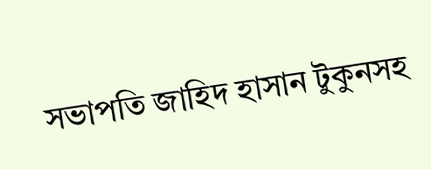সভাপতি জাহিদ হাসান টুকুনসহ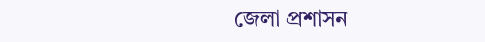জেলা প্রশাসন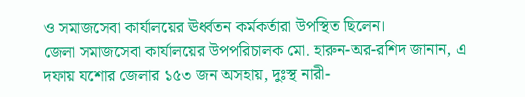ও সমাজসেবা কার্যালয়ের ঊর্ধ্বতন কর্মকর্তারা উপস্থিত ছিলেন।
জেলা সমাজসেবা কার্যালয়ের উপপরিচালক মো. হারুন-অর-রশিদ জানান, এ দফায় যশোর জেলার ১৫৩ জন অসহায়, দুঃস্থ নারী-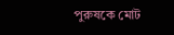পুরুষকে মোট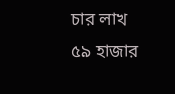চার লাখ ৫৯ হাজার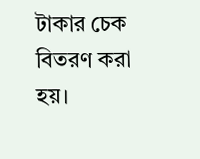টাকার চেক বিতরণ করা হয়।